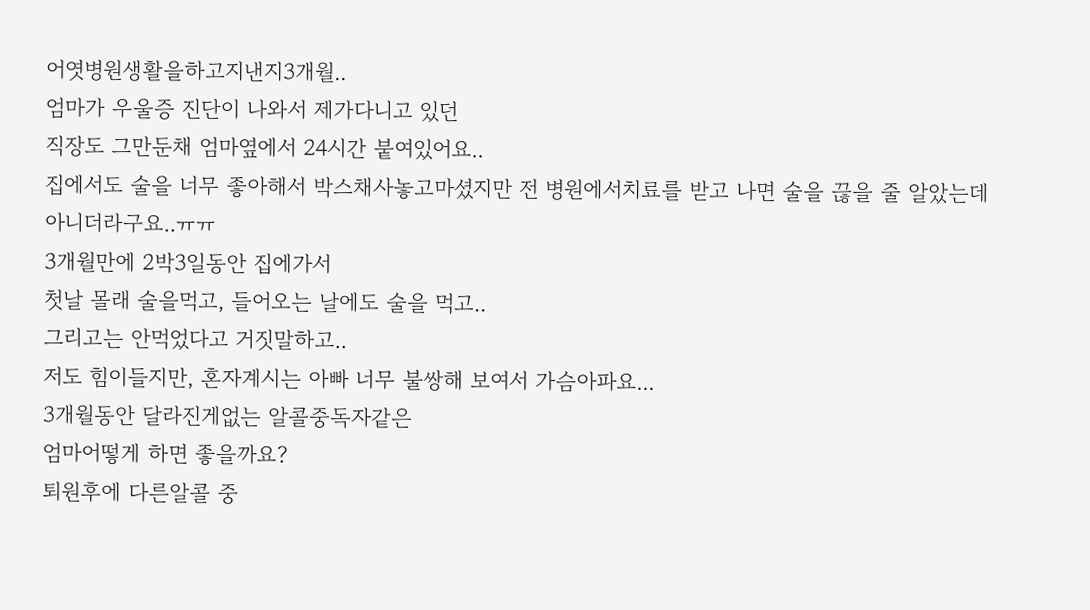어엿병원생활을하고지낸지3개월..
엄마가 우울증 진단이 나와서 제가다니고 있던
직장도 그만둔채 엄마옆에서 24시간 붙여있어요..
집에서도 술을 너무 좋아해서 박스채사놓고마셨지만 전 병원에서치료를 받고 나면 술을 끊을 줄 알았는데 아니더라구요..ㅠㅠ
3개월만에 2박3일동안 집에가서
첫날 몰래 술을먹고, 들어오는 날에도 술을 먹고..
그리고는 안먹었다고 거짓말하고..
저도 힘이들지만, 혼자계시는 아빠 너무 불쌍해 보여서 가슴아파요...
3개월동안 달라진게없는 알콜중독자같은
엄마어떻게 하면 좋을까요?
퇴원후에 다른알콜 중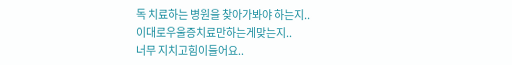독 치료하는 병원을 찾아가봐야 하는지..
이대로우울증치료만하는게맞는지..
너무 지치고힘이들어요..